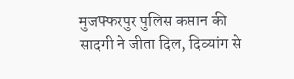मुजफ्फरपुर पुलिस कप्तान की सादगी ने जीता दिल, दिव्यांग से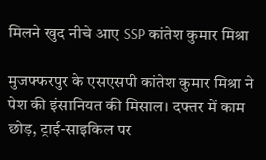मिलने खुद नीचे आए SSP कांतेश कुमार मिश्रा

मुजफ्फरपुर के एसएसपी कांतेश कुमार मिश्रा ने पेश की इंसानियत की मिसाल। दफ्तर में काम छोड़, ट्राई-साइकिल पर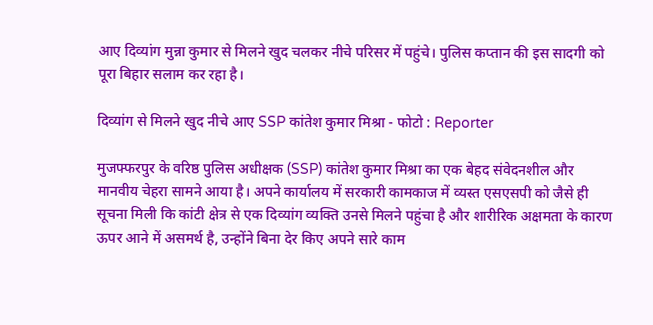आए दिव्यांग मुन्ना कुमार से मिलने खुद चलकर नीचे परिसर में पहुंचे। पुलिस कप्तान की इस सादगी को पूरा बिहार सलाम कर रहा है।

दिव्यांग से मिलने खुद नीचे आए SSP कांतेश कुमार मिश्रा - फोटो : Reporter

मुजफ्फरपुर के वरिष्ठ पुलिस अधीक्षक (SSP) कांतेश कुमार मिश्रा का एक बेहद संवेदनशील और मानवीय चेहरा सामने आया है। अपने कार्यालय में सरकारी कामकाज में व्यस्त एसएसपी को जैसे ही सूचना मिली कि कांटी क्षेत्र से एक दिव्यांग व्यक्ति उनसे मिलने पहुंचा है और शारीरिक अक्षमता के कारण ऊपर आने में असमर्थ है, उन्होंने बिना देर किए अपने सारे काम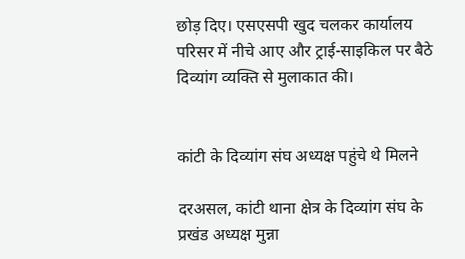छोड़ दिए। एसएसपी खुद चलकर कार्यालय परिसर में नीचे आए और ट्राई-साइकिल पर बैठे दिव्यांग व्यक्ति से मुलाकात की।


कांटी के दिव्यांग संघ अध्यक्ष पहुंचे थे मिलने

दरअसल, कांटी थाना क्षेत्र के दिव्यांग संघ के प्रखंड अध्यक्ष मुन्ना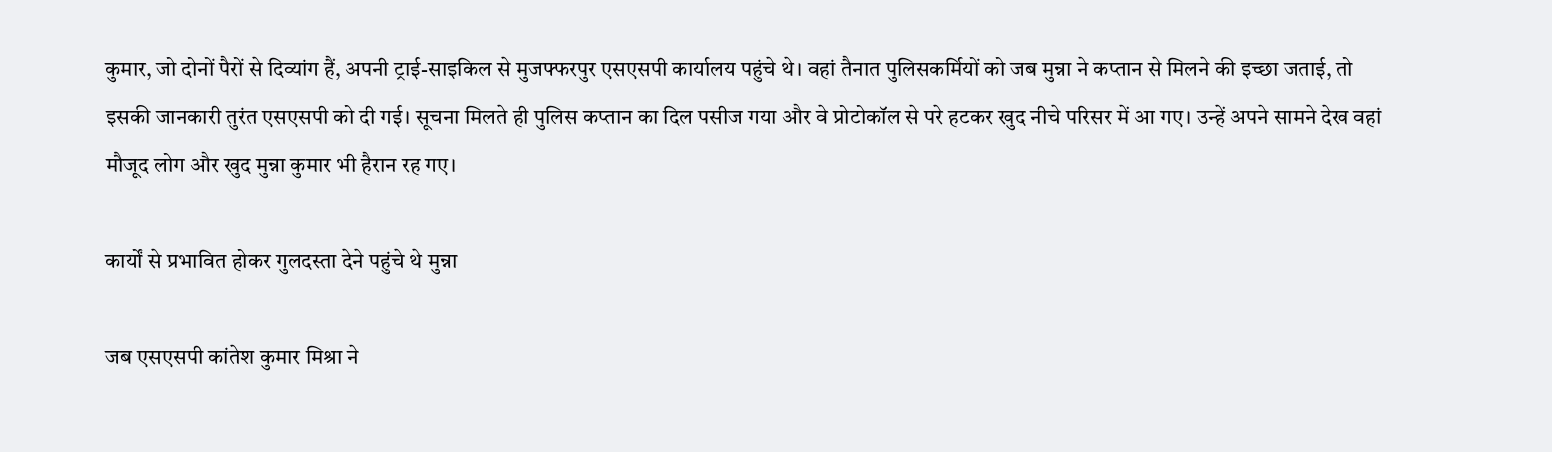कुमार, जो दोनों पैरों से दिव्यांग हैं, अपनी ट्राई-साइकिल से मुजफ्फरपुर एसएसपी कार्यालय पहुंचे थे। वहां तैनात पुलिसकर्मियों को जब मुन्ना ने कप्तान से मिलने की इच्छा जताई, तो इसकी जानकारी तुरंत एसएसपी को दी गई। सूचना मिलते ही पुलिस कप्तान का दिल पसीज गया और वे प्रोटोकॉल से परे हटकर खुद नीचे परिसर में आ गए। उन्हें अपने सामने देख वहां मौजूद लोग और खुद मुन्ना कुमार भी हैरान रह गए।

कार्यों से प्रभावित होकर गुलदस्ता देने पहुंचे थे मुन्ना

जब एसएसपी कांतेश कुमार मिश्रा ने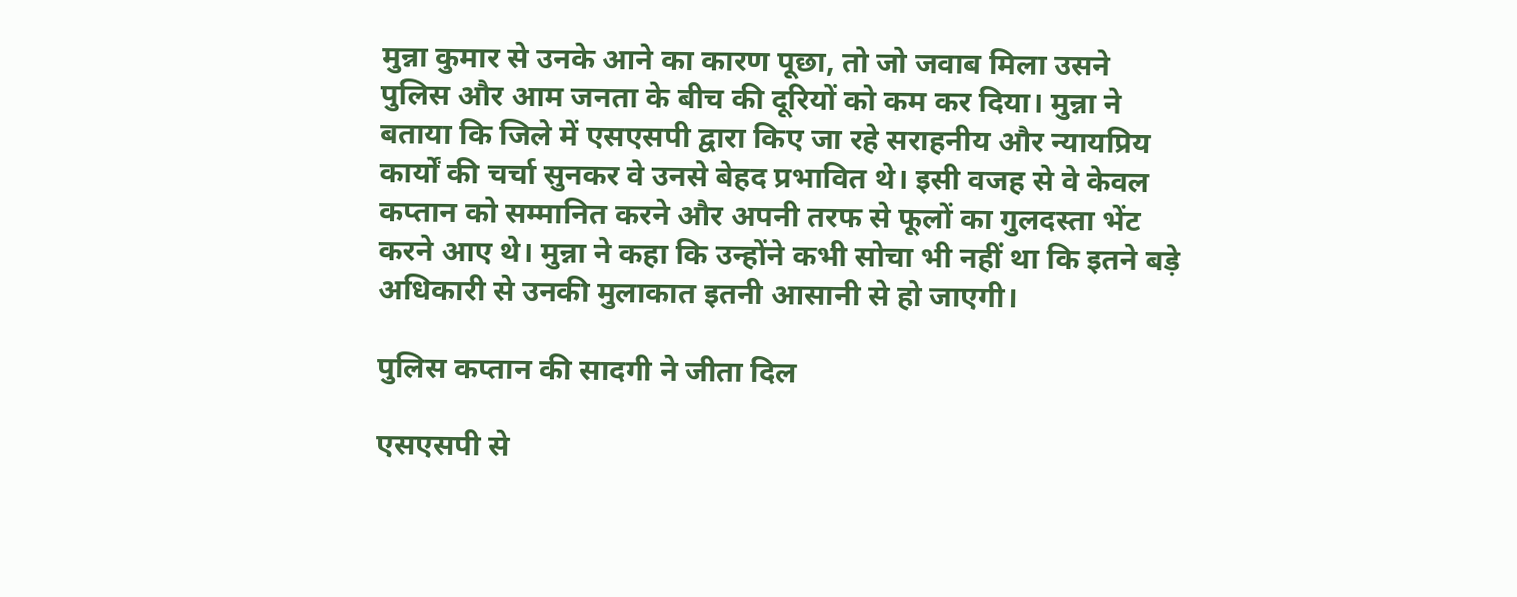मुन्ना कुमार से उनके आने का कारण पूछा, तो जो जवाब मिला उसने पुलिस और आम जनता के बीच की दूरियों को कम कर दिया। मुन्ना ने बताया कि जिले में एसएसपी द्वारा किए जा रहे सराहनीय और न्यायप्रिय कार्यों की चर्चा सुनकर वे उनसे बेहद प्रभावित थे। इसी वजह से वे केवल कप्तान को सम्मानित करने और अपनी तरफ से फूलों का गुलदस्ता भेंट करने आए थे। मुन्ना ने कहा कि उन्होंने कभी सोचा भी नहीं था कि इतने बड़े अधिकारी से उनकी मुलाकात इतनी आसानी से हो जाएगी।

पुलिस कप्तान की सादगी ने जीता दिल

एसएसपी से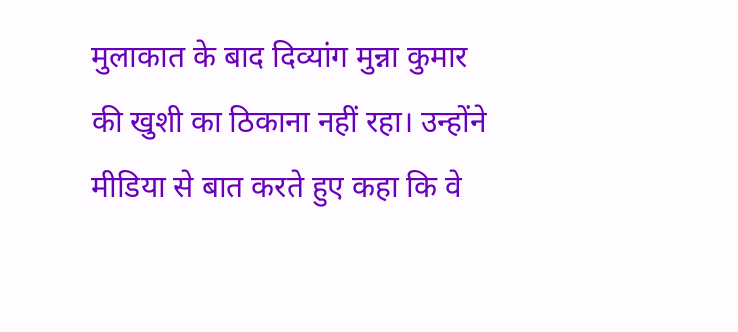मुलाकात के बाद दिव्यांग मुन्ना कुमार की खुशी का ठिकाना नहीं रहा। उन्होंने मीडिया से बात करते हुए कहा कि वे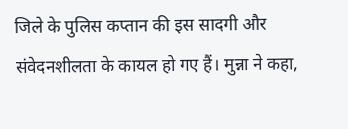जिले के पुलिस कप्तान की इस सादगी और संवेदनशीलता के कायल हो गए हैं। मुन्ना ने कहा,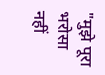"मुझे पूरा भरोसा नहीं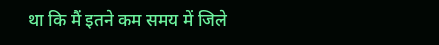था कि मैं इतने कम समय में जिले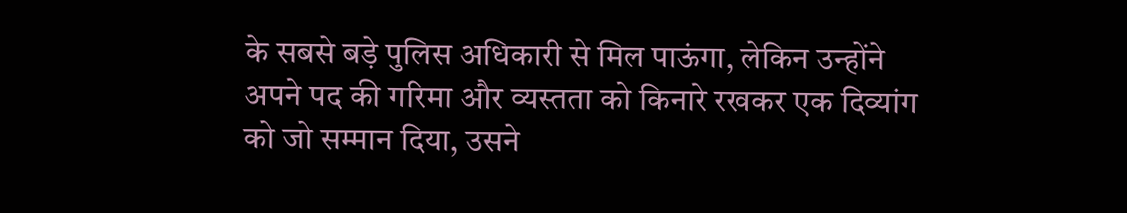के सबसे बड़े पुलिस अधिकारी से मिल पाऊंगा, लेकिन उन्होंने अपने पद की गरिमा और व्यस्तता को किनारे रखकर एक दिव्यांग को जो सम्मान दिया, उसने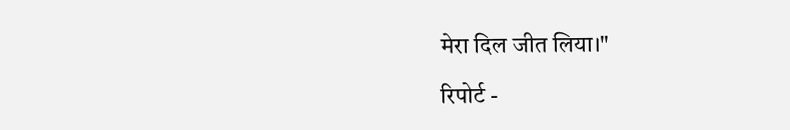मेरा दिल जीत लिया।"

रिपोर्ट -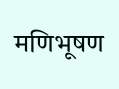मणिभूषण